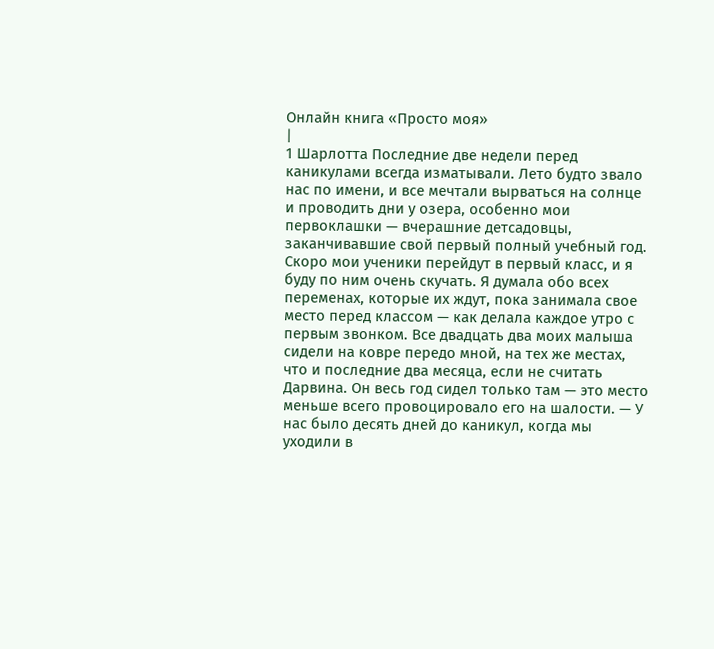Онлайн книга «Просто моя»
|
1 Шарлотта Последние две недели перед каникулами всегда изматывали. Лето будто звало нас по имени, и все мечтали вырваться на солнце и проводить дни у озера, особенно мои первоклашки — вчерашние детсадовцы, заканчивавшие свой первый полный учебный год. Скоро мои ученики перейдут в первый класс, и я буду по ним очень скучать. Я думала обо всех переменах, которые их ждут, пока занимала свое место перед классом — как делала каждое утро с первым звонком. Все двадцать два моих малыша сидели на ковре передо мной, на тех же местах, что и последние два месяца, если не считать Дарвина. Он весь год сидел только там — это место меньше всего провоцировало его на шалости. — У нас было десять дней до каникул, когда мы уходили в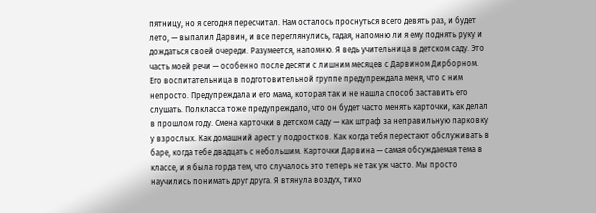пятницу, но я сегодня пересчитал. Нам осталось проснуться всего девять раз, и будет лето, — выпалил Дарвин, и все переглянулись, гадая, напомню ли я ему поднять руку и дождаться своей очереди. Разумеется, напомню. Я ведь учительница в детском саду. Это часть моей речи — особенно после десяти с лишним месяцев с Дарвином Дирборном. Его воспитательница в подготовительной группе предупреждала меня, что с ним непросто. Предупреждала и его мама, которая так и не нашла способ заставить его слушать. Полкласса тоже предупреждало, что он будет часто менять карточки, как делал в прошлом году. Смена карточки в детском саду — как штраф за неправильную парковку у взрослых. Как домашний арест у подростков. Как когда тебя перестают обслуживать в баре, когда тебе двадцать с небольшим. Карточки Дарвина — самая обсуждаемая тема в классе, и я была горда тем, что случалось это теперь не так уж часто. Мы просто научились понимать друг друга. Я втянула воздух, тихо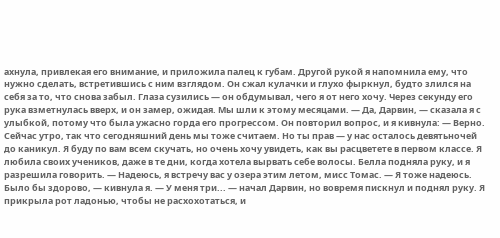ахнула, привлекая его внимание, и приложила палец к губам. Другой рукой я напомнила ему, что нужно сделать, встретившись с ним взглядом. Он сжал кулачки и глухо фыркнул, будто злился на себя за то, что снова забыл. Глаза сузились — он обдумывал, чего я от него хочу. Через секунду его рука взметнулась вверх, и он замер, ожидая. Мы шли к этому месяцами. — Да, Дарвин, — сказала я с улыбкой, потому что была ужасно горда его прогрессом. Он повторил вопрос, и я кивнула: — Верно. Сейчас утро, так что сегодняшний день мы тоже считаем. Но ты прав — у нас осталось девятьночей до каникул. Я буду по вам всем скучать, но очень хочу увидеть, как вы расцветете в первом классе. Я любила своих учеников, даже в те дни, когда хотела вырвать себе волосы. Белла подняла руку, и я разрешила говорить. — Надеюсь, я встречу вас у озера этим летом, мисс Томас. — Я тоже надеюсь. Было бы здорово, — кивнула я. — У меня три... — начал Дарвин, но вовремя пискнул и поднял руку. Я прикрыла рот ладонью, чтобы не расхохотаться, и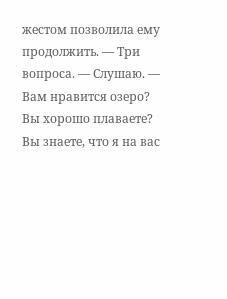жестом позволила ему продолжить. — Три вопроса. — Слушаю. — Вам нравится озеро? Вы хорошо плаваете? Вы знаете, что я на вас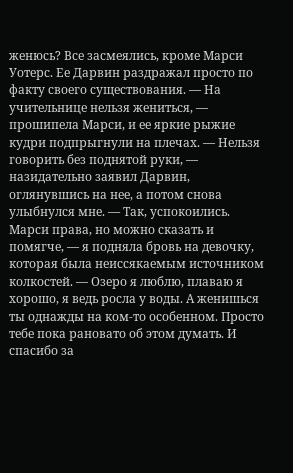женюсь? Все засмеялись, кроме Марси Уотерс. Ее Дарвин раздражал просто по факту своего существования. — На учительнице нельзя жениться, — прошипела Марси, и ее яркие рыжие кудри подпрыгнули на плечах. — Нельзя говорить без поднятой руки, — назидательно заявил Дарвин, оглянувшись на нее, а потом снова улыбнулся мне. — Так, успокоились. Марси права, но можно сказать и помягче, — я подняла бровь на девочку, которая была неиссякаемым источником колкостей. — Озеро я люблю, плаваю я хорошо, я ведь росла у воды. А женишься ты однажды на ком-то особенном. Просто тебе пока рановато об этом думать. И спасибо за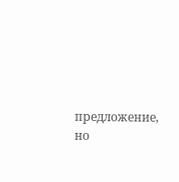предложение, но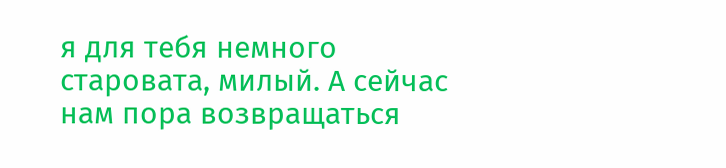я для тебя немного старовата, милый. А сейчас нам пора возвращаться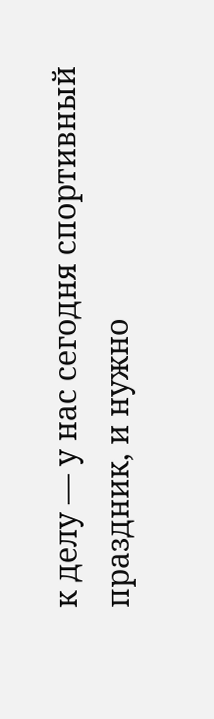к делу — у нас сегодня спортивный праздник, и нужно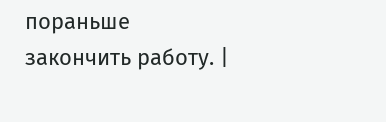пораньше закончить работу. |